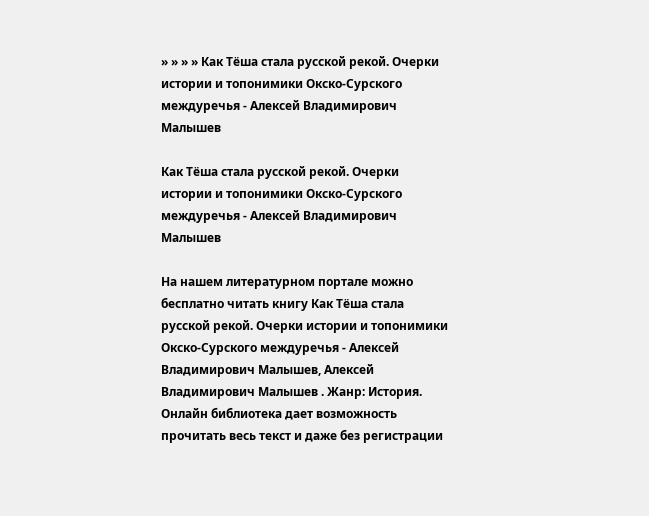» » » » Как Тёша стала русской рекой. Очерки истории и топонимики Окско-Сурского междуречья - Алексей Владимирович Малышев

Как Тёша стала русской рекой. Очерки истории и топонимики Окско-Сурского междуречья - Алексей Владимирович Малышев

На нашем литературном портале можно бесплатно читать книгу Как Тёша стала русской рекой. Очерки истории и топонимики Окско-Сурского междуречья - Алексей Владимирович Малышев, Алексей Владимирович Малышев . Жанр: История. Онлайн библиотека дает возможность прочитать весь текст и даже без регистрации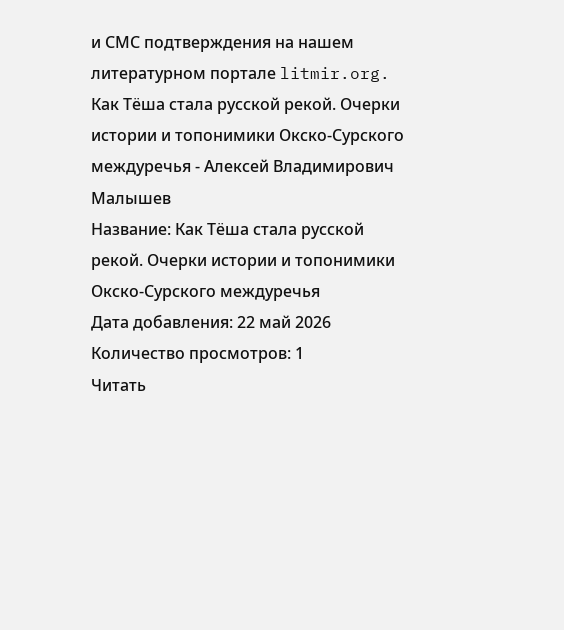и СМС подтверждения на нашем литературном портале litmir.org.
Как Тёша стала русской рекой. Очерки истории и топонимики Окско-Сурского междуречья - Алексей Владимирович Малышев
Название: Как Тёша стала русской рекой. Очерки истории и топонимики Окско-Сурского междуречья
Дата добавления: 22 май 2026
Количество просмотров: 1
Читать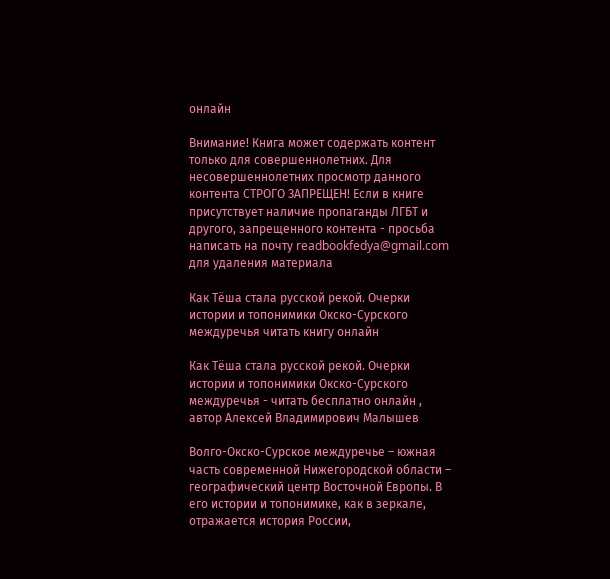онлайн

Внимание! Книга может содержать контент только для совершеннолетних. Для несовершеннолетних просмотр данного контента СТРОГО ЗАПРЕЩЕН! Если в книге присутствует наличие пропаганды ЛГБТ и другого, запрещенного контента - просьба написать на почту readbookfedya@gmail.com для удаления материала

Как Тёша стала русской рекой. Очерки истории и топонимики Окско-Сурского междуречья читать книгу онлайн

Как Тёша стала русской рекой. Очерки истории и топонимики Окско-Сурского междуречья - читать бесплатно онлайн , автор Алексей Владимирович Малышев

Волго-Окско-Сурское междуречье – южная часть современной Нижегородской области – географический центр Восточной Европы. В его истории и топонимике, как в зеркале, отражается история России,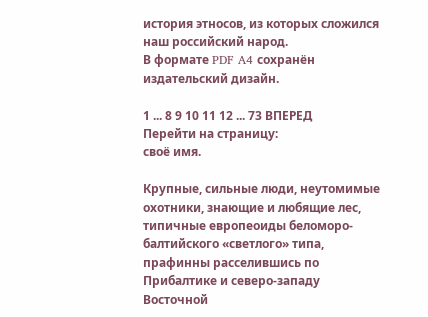история этносов, из которых сложился наш российский народ.
В формате PDF A4 сохранён издательский дизайн.

1 ... 8 9 10 11 12 ... 73 ВПЕРЕД
Перейти на страницу:
своё имя.

Крупные, сильные люди, неутомимые охотники, знающие и любящие лес, типичные европеоиды беломоро-балтийского «светлого» типа, прафинны расселившись по Прибалтике и северо-западу Восточной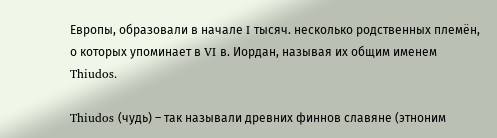Европы, образовали в начале I тысяч. несколько родственных племён, о которых упоминает в VI в. Иордан, называя их общим именем Thiudos.

Thiudos (чудь) – так называли древних финнов славяне (этноним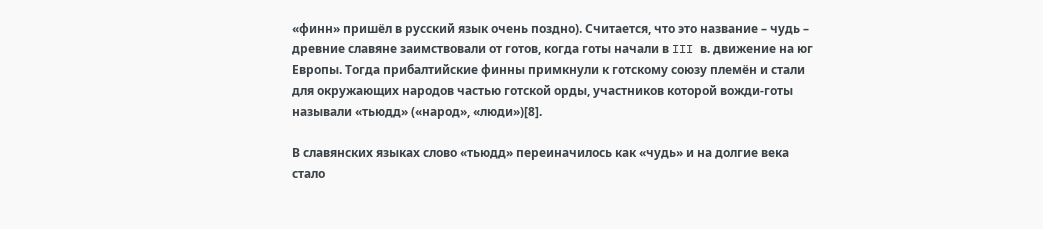«финн» пришёл в русский язык очень поздно). Считается, что это название – чудь – древние славяне заимствовали от готов, когда готы начали в III в. движение на юг Европы. Тогда прибалтийские финны примкнули к готскому союзу племён и стали для окружающих народов частью готской орды, участников которой вожди-готы называли «тьюдд» («народ», «люди»)[8].

В славянских языках слово «тьюдд» переиначилось как «чудь» и на долгие века стало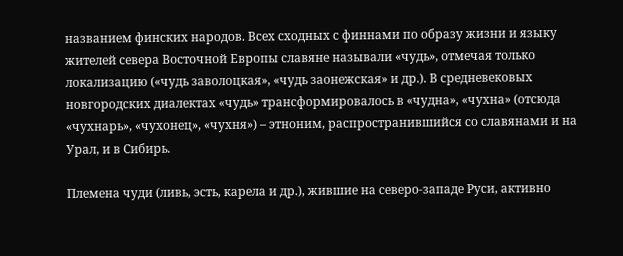названием финских народов. Всех сходных с финнами по образу жизни и языку жителей севера Восточной Европы славяне называли «чудь», отмечая только локализацию («чудь заволоцкая», «чудь заонежская» и др.). В средневековых новгородских диалектах «чудь» трансформировалось в «чудна», «чухна» (отсюда «чухнарь», «чухонец», «чухня») – этноним, распространившийся со славянами и на Урал, и в Сибирь.

Племена чуди (ливь, эсть, карела и др.), жившие на северо-западе Руси, активно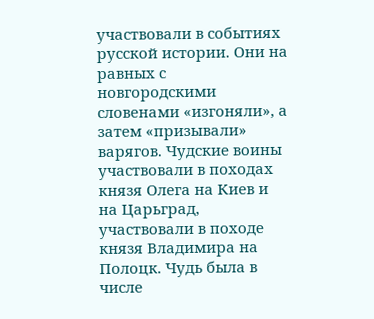участвовали в событиях русской истории. Они на равных с новгородскими словенами «изгоняли», а затем «призывали» варягов. Чудские воины участвовали в походах князя Олега на Киев и на Царьград, участвовали в походе князя Владимира на Полоцк. Чудь была в числе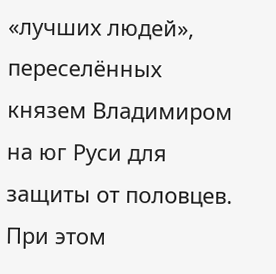«лучших людей», переселённых князем Владимиром на юг Руси для защиты от половцев. При этом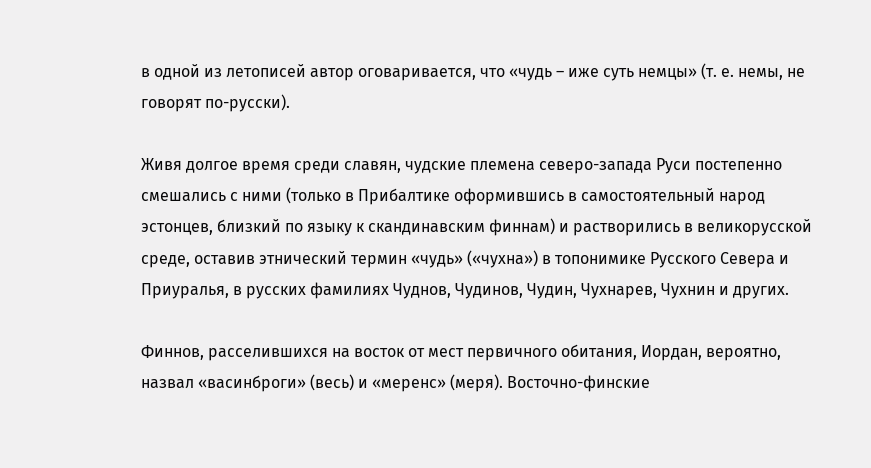в одной из летописей автор оговаривается, что «чудь – иже суть немцы» (т. е. немы, не говорят по-русски).

Живя долгое время среди славян, чудские племена северо-запада Руси постепенно смешались с ними (только в Прибалтике оформившись в самостоятельный народ эстонцев, близкий по языку к скандинавским финнам) и растворились в великорусской среде, оставив этнический термин «чудь» («чухна») в топонимике Русского Севера и Приуралья, в русских фамилиях Чуднов, Чудинов, Чудин, Чухнарев, Чухнин и других.

Финнов, расселившихся на восток от мест первичного обитания, Иордан, вероятно, назвал «васинброги» (весь) и «меренс» (меря). Восточно-финские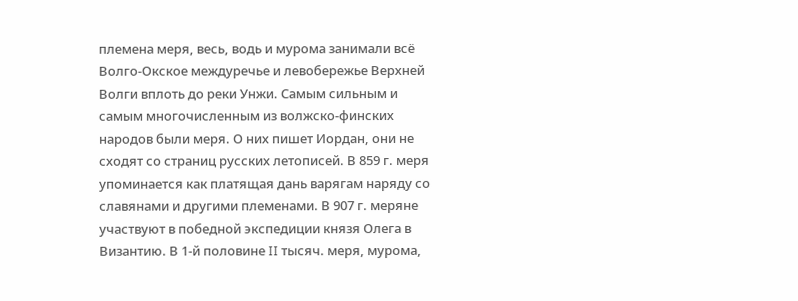племена меря, весь, водь и мурома занимали всё Волго-Окское междуречье и левобережье Верхней Волги вплоть до реки Унжи. Самым сильным и самым многочисленным из волжско-финских народов были меря. О них пишет Иордан, они не сходят со страниц русских летописей. В 859 г. меря упоминается как платящая дань варягам наряду со славянами и другими племенами. В 907 г. меряне участвуют в победной экспедиции князя Олега в Византию. В 1-й половине II тысяч. меря, мурома,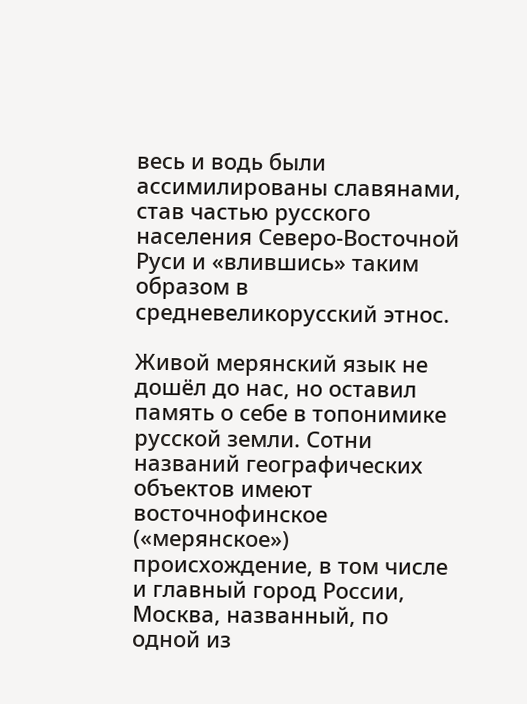весь и водь были ассимилированы славянами, став частью русского населения Северо-Восточной Руси и «влившись» таким образом в средневеликорусский этнос.

Живой мерянский язык не дошёл до нас, но оставил память о себе в топонимике русской земли. Сотни названий географических объектов имеют восточнофинское («мерянское») происхождение, в том числе и главный город России, Москва, названный, по одной из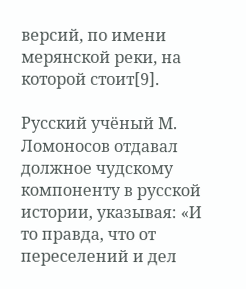версий, по имени мерянской реки, на которой стоит[9].

Русский учёный М. Ломоносов отдавал должное чудскому компоненту в русской истории, указывая: «И то правда, что от переселений и дел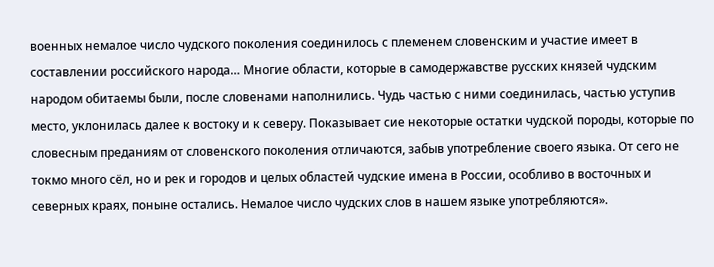военных немалое число чудского поколения соединилось с племенем словенским и участие имеет в составлении российского народа… Многие области, которые в самодержавстве русских князей чудским народом обитаемы были, после словенами наполнились. Чудь частью с ними соединилась, частью уступив место, уклонилась далее к востоку и к северу. Показывает сие некоторые остатки чудской породы, которые по словесным преданиям от словенского поколения отличаются, забыв употребление своего языка. От сего не токмо много сёл, но и рек и городов и целых областей чудские имена в России, особливо в восточных и северных краях, поныне остались. Немалое число чудских слов в нашем языке употребляются».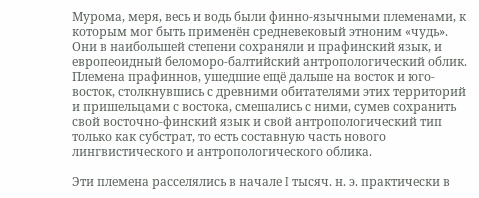Мурома, меря, весь и водь были финно-язычными племенами, к которым мог быть применён средневековый этноним «чудь». Они в наибольшей степени сохраняли и прафинский язык, и европеоидный беломоро-балтийский антропологический облик. Племена прафиннов, ушедшие ещё дальше на восток и юго-восток, столкнувшись с древними обитателями этих территорий и пришельцами с востока, смешались с ними, сумев сохранить свой восточно-финский язык и свой антропологический тип только как субстрат, то есть составную часть нового лингвистического и антропологического облика.

Эти племена расселялись в начале I тысяч. н. э. практически в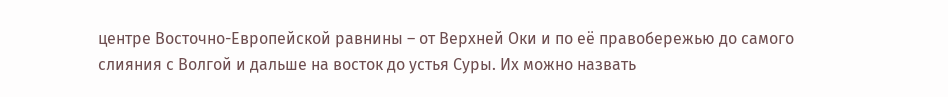центре Восточно-Европейской равнины – от Верхней Оки и по её правобережью до самого слияния с Волгой и дальше на восток до устья Суры. Их можно назвать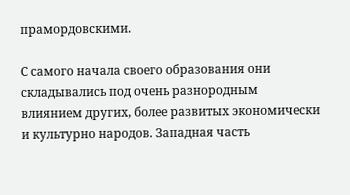прамордовскими.

С самого начала своего образования они складывались под очень разнородным влиянием других, более развитых экономически и культурно народов. Западная часть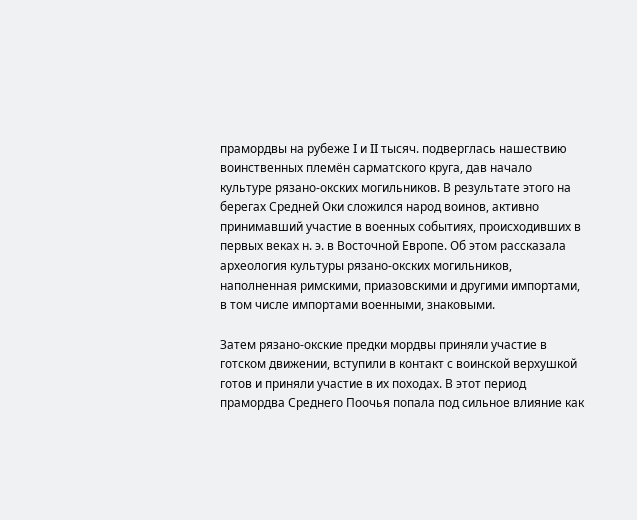прамордвы на рубеже I и II тысяч. подверглась нашествию воинственных племён сарматского круга, дав начало культуре рязано-окских могильников. В результате этого на берегах Средней Оки сложился народ воинов, активно принимавший участие в военных событиях, происходивших в первых веках н. э. в Восточной Европе. Об этом рассказала археология культуры рязано-окских могильников, наполненная римскими, приазовскими и другими импортами, в том числе импортами военными, знаковыми.

Затем рязано-окские предки мордвы приняли участие в готском движении, вступили в контакт с воинской верхушкой готов и приняли участие в их походах. В этот период прамордва Среднего Поочья попала под сильное влияние как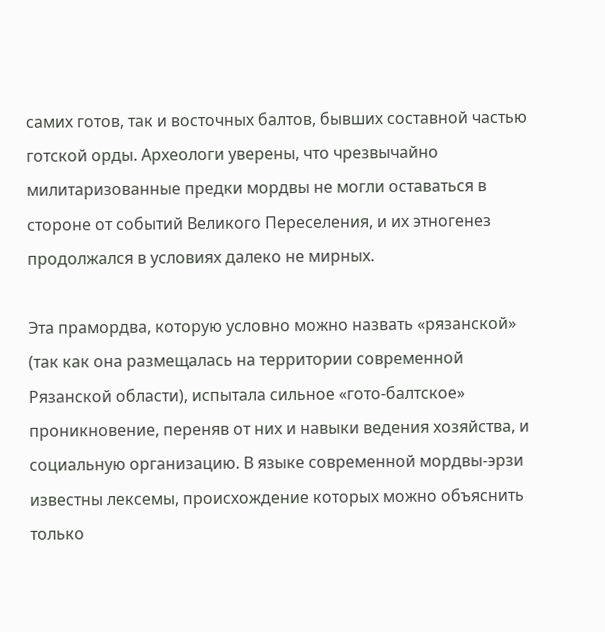самих готов, так и восточных балтов, бывших составной частью готской орды. Археологи уверены, что чрезвычайно милитаризованные предки мордвы не могли оставаться в стороне от событий Великого Переселения, и их этногенез продолжался в условиях далеко не мирных.

Эта прамордва, которую условно можно назвать «рязанской» (так как она размещалась на территории современной Рязанской области), испытала сильное «гото-балтское» проникновение, переняв от них и навыки ведения хозяйства, и социальную организацию. В языке современной мордвы-эрзи известны лексемы, происхождение которых можно объяснить только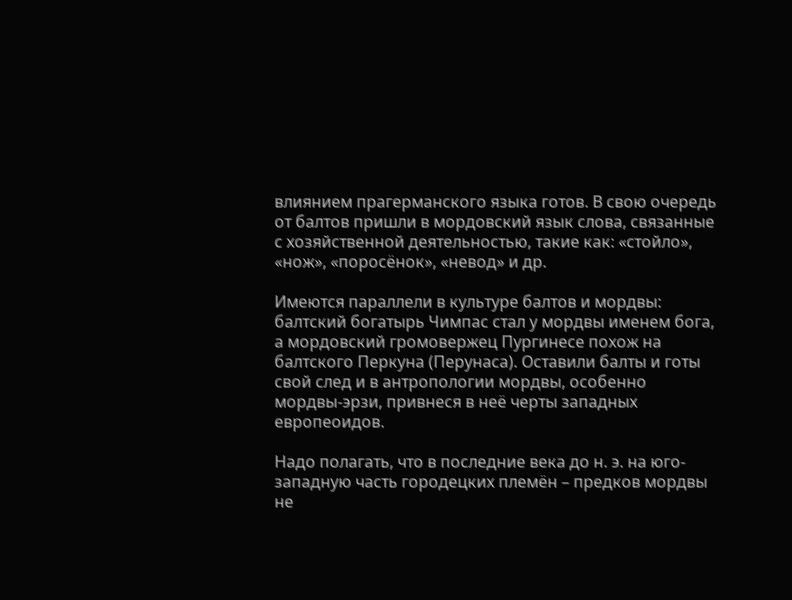влиянием прагерманского языка готов. В свою очередь от балтов пришли в мордовский язык слова, связанные с хозяйственной деятельностью, такие как: «стойло», «нож», «поросёнок», «невод» и др.

Имеются параллели в культуре балтов и мордвы: балтский богатырь Чимпас стал у мордвы именем бога, а мордовский громовержец Пургинесе похож на балтского Перкуна (Перунаса). Оставили балты и готы свой след и в антропологии мордвы, особенно мордвы-эрзи, привнеся в неё черты западных европеоидов.

Надо полагать, что в последние века до н. э. на юго-западную часть городецких племён – предков мордвы не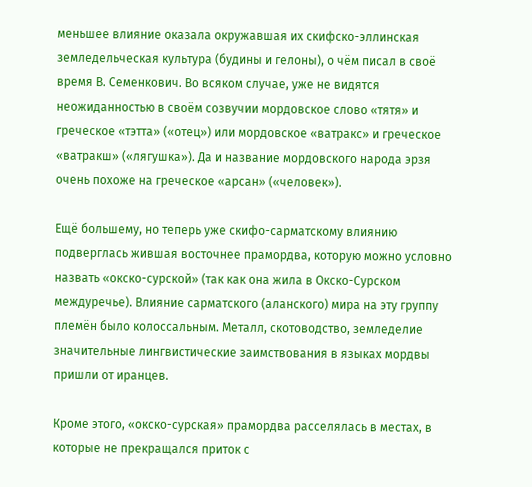меньшее влияние оказала окружавшая их скифско-эллинская земледельческая культура (будины и гелоны), о чём писал в своё время В. Семенкович. Во всяком случае, уже не видятся неожиданностью в своём созвучии мордовское слово «тятя» и греческое «тэтта» («отец») или мордовское «ватракс» и греческое «ватракш» («лягушка»). Да и название мордовского народа эрзя очень похоже на греческое «арсан» («человек»).

Ещё большему, но теперь уже скифо-сарматскому влиянию подверглась жившая восточнее прамордва, которую можно условно назвать «окско-сурской» (так как она жила в Окско-Сурском междуречье). Влияние сарматского (аланского) мира на эту группу племён было колоссальным. Металл, скотоводство, земледелие значительные лингвистические заимствования в языках мордвы пришли от иранцев.

Кроме этого, «окско-сурская» прамордва расселялась в местах, в которые не прекращался приток с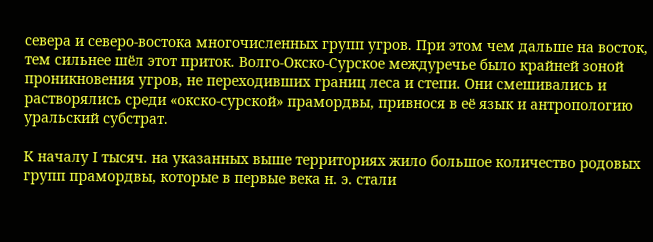севера и северо-востока многочисленных групп угров. При этом чем дальше на восток, тем сильнее шёл этот приток. Волго-Окско-Сурское междуречье было крайней зоной проникновения угров, не переходивших границ леса и степи. Они смешивались и растворялись среди «окско-сурской» прамордвы, привнося в её язык и антропологию уральский субстрат.

К началу I тысяч. на указанных выше территориях жило большое количество родовых групп прамордвы, которые в первые века н. э. стали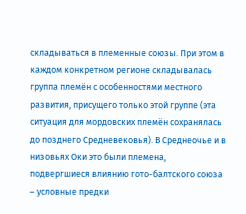складываться в племенные союзы. При этом в каждом конкретном регионе складывалась группа племён с особенностями местного развития, присущего только этой группе (эта ситуация для мордовских племён сохранялась до позднего Средневековья). В Среднеочье и в низовьях Оки это были племена, подвергшиеся влиянию гото-балтского союза – условные предки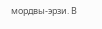мордвы-эрзи. В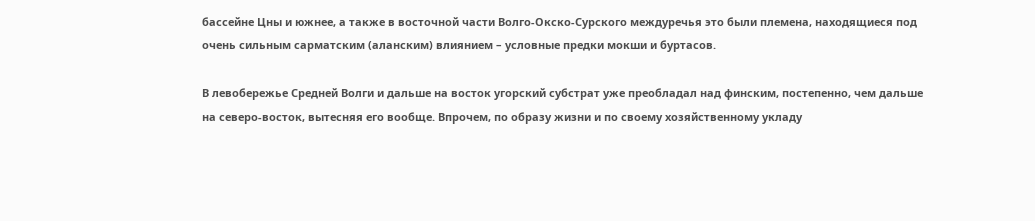бассейне Цны и южнее, а также в восточной части Волго-Окско-Сурского междуречья это были племена, находящиеся под очень сильным сарматским (аланским) влиянием – условные предки мокши и буртасов.

В левобережье Средней Волги и дальше на восток угорский субстрат уже преобладал над финским, постепенно, чем дальше на северо-восток, вытесняя его вообще. Впрочем, по образу жизни и по своему хозяйственному укладу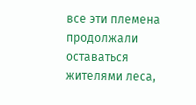все эти племена продолжали оставаться жителями леса,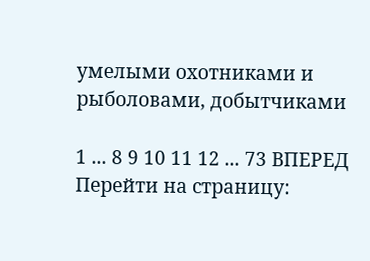умелыми охотниками и рыболовами, добытчиками

1 ... 8 9 10 11 12 ... 73 ВПЕРЕД
Перейти на страницу: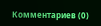Комментариев (0)